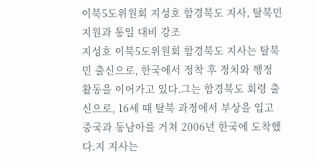이북5도위원회 지성호 함경북도 지사, 탈북민 지원과 통일 대비 강조
지성호 이북5도위원회 함경북도 지사는 탈북민 출신으로, 한국에서 정착 후 정치와 행정 활동을 이어가고 있다.그는 함경북도 회령 출신으로, 16세 때 탈북 과정에서 부상을 입고 중국과 동남아를 거쳐 2006년 한국에 도착했다.지 지사는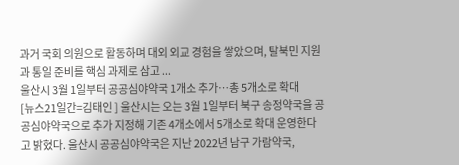과거 국회 의원으로 활동하며 대외 외교 경험을 쌓았으며, 탈북민 지원과 통일 준비를 핵심 과제로 삼고 ...
울산시 3월 1일부터 공공심야약국 1개소 추가…총 5개소로 확대
[뉴스21일간=김태인 ] 울산시는 오는 3월 1일부터 북구 송정약국을 공공심야약국으로 추가 지정해 기존 4개소에서 5개소로 확대 운영한다고 밝혔다. 울산시 공공심야약국은 지난 2022년 남구 가람약국,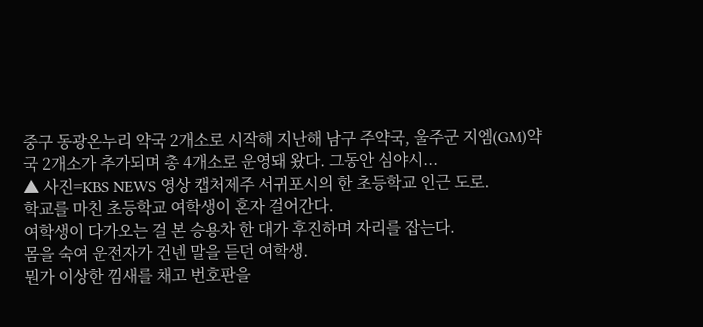중구 동광온누리 약국 2개소로 시작해 지난해 남구 주약국, 울주군 지엠(GM)약국 2개소가 추가되며 총 4개소로 운영돼 왔다. 그동안 심야시...
▲ 사진=KBS NEWS 영상 캡처제주 서귀포시의 한 초등학교 인근 도로.
학교를 마친 초등학교 여학생이 혼자 걸어간다.
여학생이 다가오는 걸 본 승용차 한 대가 후진하며 자리를 잡는다.
몸을 숙여 운전자가 건넨 말을 듣던 여학생.
뭔가 이상한 낌새를 채고 번호판을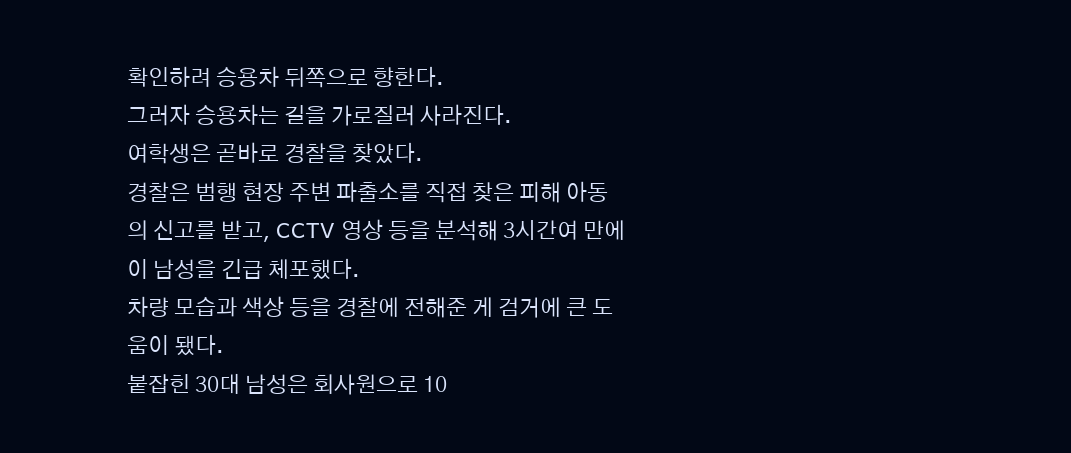확인하려 승용차 뒤쪽으로 향한다.
그러자 승용차는 길을 가로질러 사라진다.
여학생은 곧바로 경찰을 찾았다.
경찰은 범행 현장 주변 파출소를 직접 찾은 피해 아동의 신고를 받고, CCTV 영상 등을 분석해 3시간여 만에 이 남성을 긴급 체포했다.
차량 모습과 색상 등을 경찰에 전해준 게 검거에 큰 도움이 됐다.
붙잡힌 30대 남성은 회사원으로 10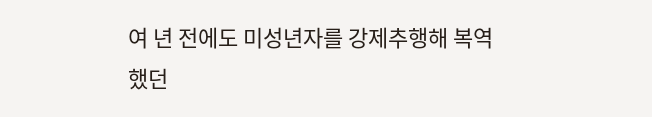여 년 전에도 미성년자를 강제추행해 복역했던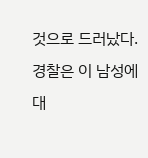것으로 드러났다.
경찰은 이 남성에 대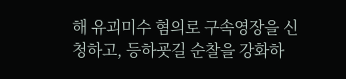해 유괴미수 혐의로 구속영장을 신청하고, 등하굣길 순찰을 강화하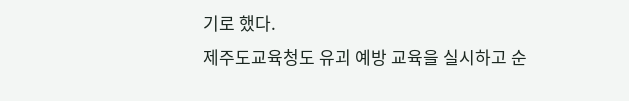기로 했다.
제주도교육청도 유괴 예방 교육을 실시하고 순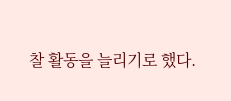찰 활동을 늘리기로 했다.